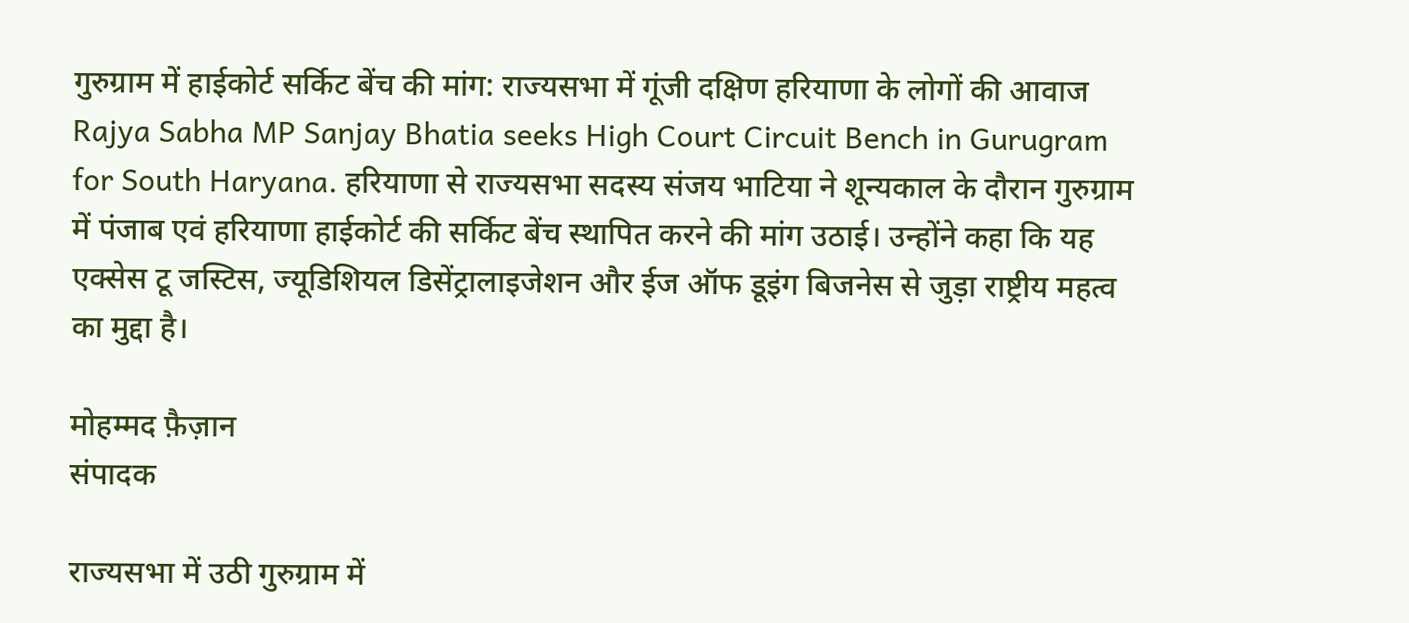गुरुग्राम में हाईकोर्ट सर्किट बेंच की मांग: राज्यसभा में गूंजी दक्षिण हरियाणा के लोगों की आवाज
Rajya Sabha MP Sanjay Bhatia seeks High Court Circuit Bench in Gurugram for South Haryana. हरियाणा से राज्यसभा सदस्य संजय भाटिया ने शून्यकाल के दौरान गुरुग्राम में पंजाब एवं हरियाणा हाईकोर्ट की सर्किट बेंच स्थापित करने की मांग उठाई। उन्होंने कहा कि यह एक्सेस टू जस्टिस, ज्यूडिशियल डिसेंट्रालाइजेशन और ईज ऑफ डूइंग बिजनेस से जुड़ा राष्ट्रीय महत्व का मुद्दा है।

मोहम्मद फ़ैज़ान
संपादक

राज्यसभा में उठी गुरुग्राम में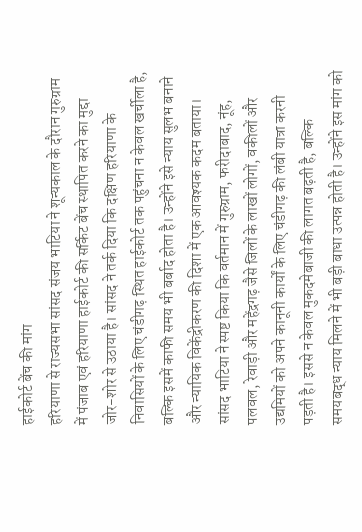हाईकोर्ट बेंच की मांग
हरियाणा से राज्यसभा सांसद संजय भाटिया ने शून्यकाल के दौरान गुरुग्राम में पंजाब एवं हरियाणा हाईकोर्ट की सर्किट बेंच स्थापित करने का मुद्दा जोर-शोर से उठाया है। सांसद ने तर्क दिया कि दक्षिण हरियाणा के निवासियों के लिए चंडीगढ़ स्थित हाईकोर्ट तक पहुंचना न केवल खर्चीला है, बल्कि इसमें काफी समय भी बर्बाद होता है। उन्होंने इसे न्याय सुलभ बनाने और न्यायिक विकेंद्रीकरण की दिशा में एक आवश्यक कदम बताया।
सांसद भाटिया ने स्पष्ट किया कि वर्तमान में गुरुग्राम, फरीदाबाद, नूंह, पलवल, रेवाड़ी और महेंद्रगढ़ जैसे जिलों के लाखों लोगों, वकीलों और उद्यमियों को अपने कानूनी कार्यों के लिए चंडीगढ़ की लंबी यात्रा करनी पड़ती है। इससे न केवल मुकदमेबाजी की लागत बढ़ती है, बल्कि समयबद्ध न्याय मिलने में भी बड़ी बाधा उत्पन्न होती है। उन्होंने इस मांग को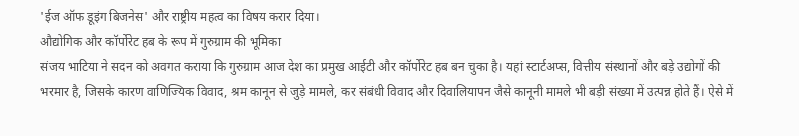'ईज ऑफ डूइंग बिजनेस' और राष्ट्रीय महत्व का विषय करार दिया।
औद्योगिक और कॉर्पोरेट हब के रूप में गुरुग्राम की भूमिका
संजय भाटिया ने सदन को अवगत कराया कि गुरुग्राम आज देश का प्रमुख आईटी और कॉर्पोरेट हब बन चुका है। यहां स्टार्टअप्स, वित्तीय संस्थानों और बड़े उद्योगों की भरमार है, जिसके कारण वाणिज्यिक विवाद, श्रम कानून से जुड़े मामले, कर संबंधी विवाद और दिवालियापन जैसे कानूनी मामले भी बड़ी संख्या में उत्पन्न होते हैं। ऐसे में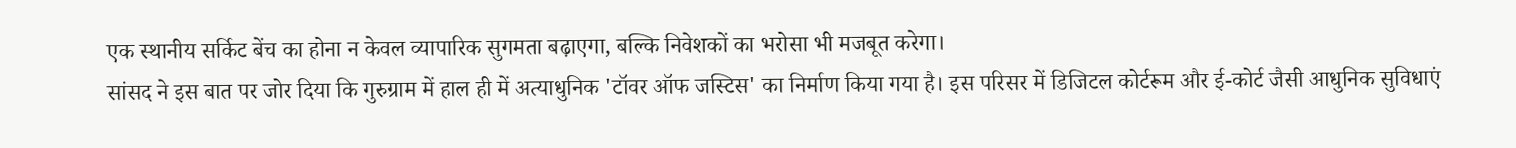एक स्थानीय सर्किट बेंच का होना न केवल व्यापारिक सुगमता बढ़ाएगा, बल्कि निवेशकों का भरोसा भी मजबूत करेगा।
सांसद ने इस बात पर जोर दिया कि गुरुग्राम में हाल ही में अत्याधुनिक 'टॉवर ऑफ जस्टिस' का निर्माण किया गया है। इस परिसर में डिजिटल कोर्टरूम और ई-कोर्ट जैसी आधुनिक सुविधाएं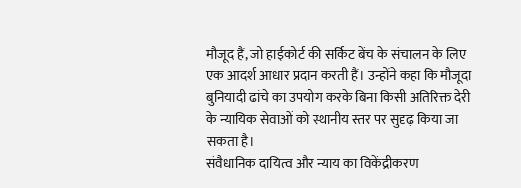मौजूद हैं, जो हाईकोर्ट की सर्किट बेंच के संचालन के लिए एक आदर्श आधार प्रदान करती हैं। उन्होंने कहा कि मौजूदा बुनियादी ढांचे का उपयोग करके बिना किसी अतिरिक्त देरी के न्यायिक सेवाओं को स्थानीय स्तर पर सुदृढ़ किया जा सकता है।
संवैधानिक दायित्व और न्याय का विकेंद्रीकरण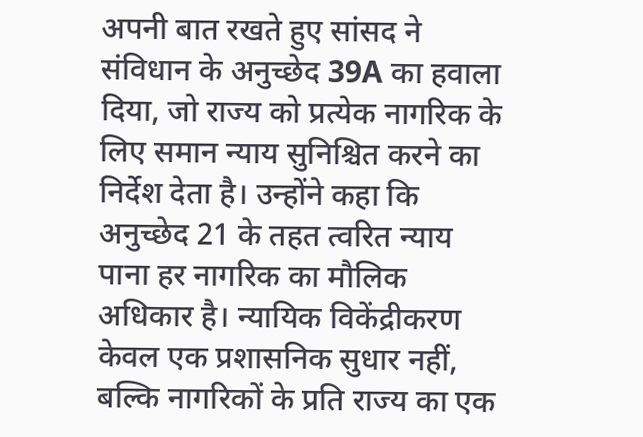अपनी बात रखते हुए सांसद ने संविधान के अनुच्छेद 39A का हवाला दिया, जो राज्य को प्रत्येक नागरिक के लिए समान न्याय सुनिश्चित करने का निर्देश देता है। उन्होंने कहा कि अनुच्छेद 21 के तहत त्वरित न्याय पाना हर नागरिक का मौलिक अधिकार है। न्यायिक विकेंद्रीकरण केवल एक प्रशासनिक सुधार नहीं, बल्कि नागरिकों के प्रति राज्य का एक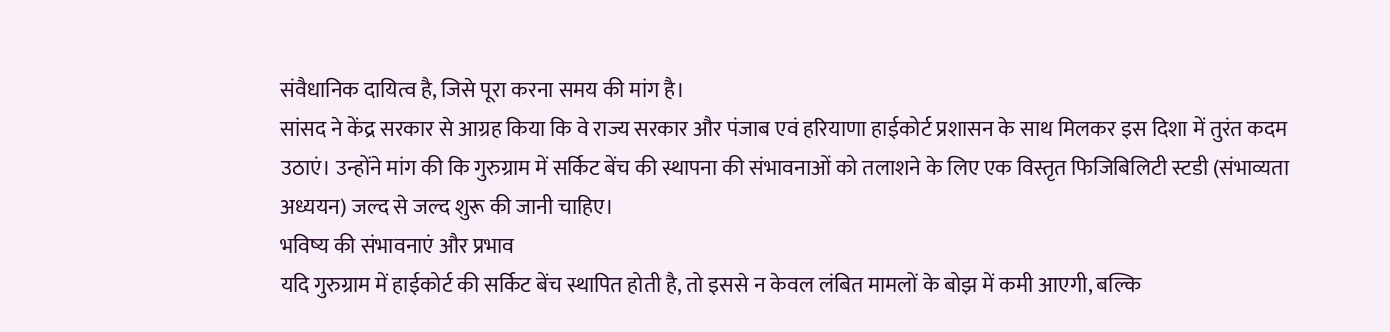संवैधानिक दायित्व है, जिसे पूरा करना समय की मांग है।
सांसद ने केंद्र सरकार से आग्रह किया कि वे राज्य सरकार और पंजाब एवं हरियाणा हाईकोर्ट प्रशासन के साथ मिलकर इस दिशा में तुरंत कदम उठाएं। उन्होंने मांग की कि गुरुग्राम में सर्किट बेंच की स्थापना की संभावनाओं को तलाशने के लिए एक विस्तृत फिजिबिलिटी स्टडी (संभाव्यता अध्ययन) जल्द से जल्द शुरू की जानी चाहिए।
भविष्य की संभावनाएं और प्रभाव
यदि गुरुग्राम में हाईकोर्ट की सर्किट बेंच स्थापित होती है, तो इससे न केवल लंबित मामलों के बोझ में कमी आएगी, बल्कि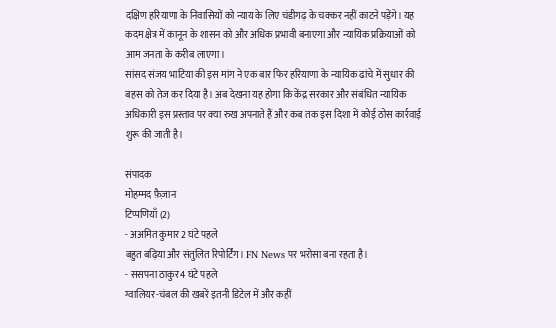दक्षिण हरियाणा के निवासियों को न्याय के लिए चंडीगढ़ के चक्कर नहीं काटने पड़ेंगे। यह कदम क्षेत्र में कानून के शासन को और अधिक प्रभावी बनाएगा और न्यायिक प्रक्रियाओं को आम जनता के करीब लाएगा।
सांसद संजय भाटिया की इस मांग ने एक बार फिर हरियाणा के न्यायिक ढांचे में सुधार की बहस को तेज कर दिया है। अब देखना यह होगा कि केंद्र सरकार और संबंधित न्यायिक अधिकारी इस प्रस्ताव पर क्या रुख अपनाते हैं और कब तक इस दिशा में कोई ठोस कार्रवाई शुरू की जाती है।

संपादक
मोहम्मद फ़ैज़ान
टिप्पणियाँ (2)
- अअमित कुमार2 घंटे पहले
बहुत बढ़िया और संतुलित रिपोर्टिंग। FN News पर भरोसा बना रहता है।
- ससपना ठाकुर4 घंटे पहले
ग्वालियर-चंबल की खबरें इतनी डिटेल में और कहीं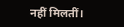नहीं मिलतीं।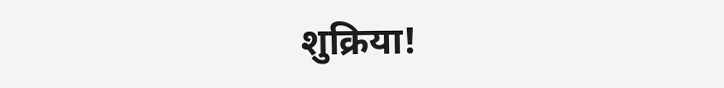शुक्रिया!